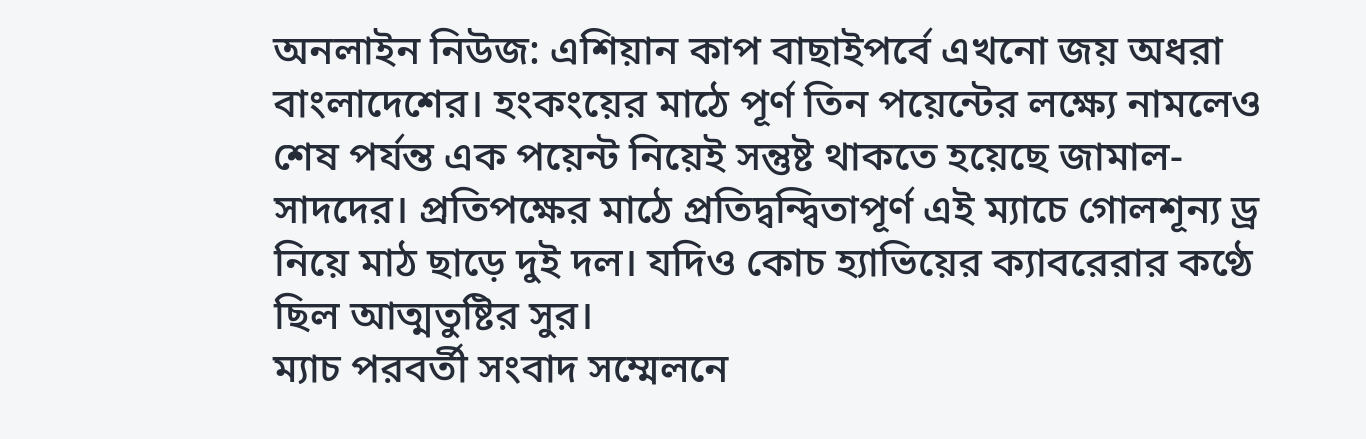অনলাইন নিউজ: এশিয়ান কাপ বাছাইপর্বে এখনো জয় অধরা বাংলাদেশের। হংকংয়ের মাঠে পূর্ণ তিন পয়েন্টের লক্ষ্যে নামলেও শেষ পর্যন্ত এক পয়েন্ট নিয়েই সন্তুষ্ট থাকতে হয়েছে জামাল-সাদদের। প্রতিপক্ষের মাঠে প্রতিদ্বন্দ্বিতাপূর্ণ এই ম্যাচে গোলশূন্য ড্র নিয়ে মাঠ ছাড়ে দুই দল। যদিও কোচ হ্যাভিয়ের ক্যাবরেরার কণ্ঠে ছিল আত্মতুষ্টির সুর।
ম্যাচ পরবর্তী সংবাদ সম্মেলনে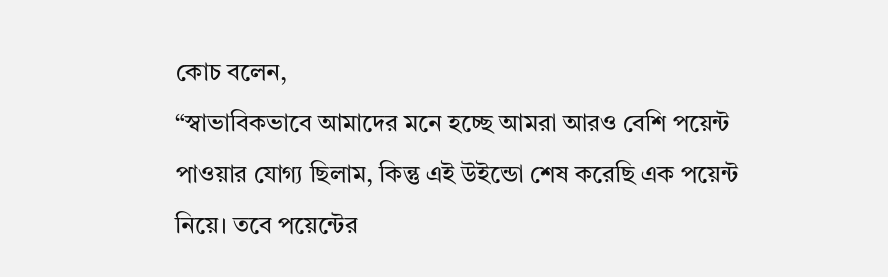কোচ বলেন,
“স্বাভাবিকভাবে আমাদের মনে হচ্ছে আমরা আরও বেশি পয়েন্ট পাওয়ার যোগ্য ছিলাম, কিন্তু এই উইন্ডো শেষ করেছি এক পয়েন্ট নিয়ে। তবে পয়েন্টের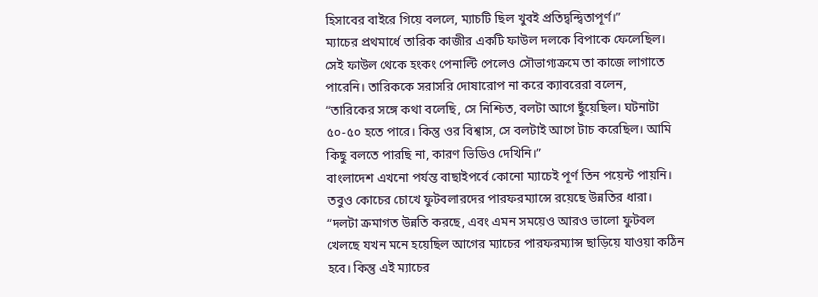হিসাবের বাইরে গিয়ে বললে, ম্যাচটি ছিল খুবই প্রতিদ্বন্দ্বিতাপূর্ণ।”
ম্যাচের প্রথমার্ধে তারিক কাজীর একটি ফাউল দলকে বিপাকে ফেলেছিল। সেই ফাউল থেকে হংকং পেনাল্টি পেলেও সৌভাগ্যক্রমে তা কাজে লাগাতে পারেনি। তারিককে সরাসরি দোষারোপ না করে ক্যাবরেরা বলেন,
“তারিকের সঙ্গে কথা বলেছি, সে নিশ্চিত, বলটা আগে ছুঁয়েছিল। ঘটনাটা ৫০-৫০ হতে পারে। কিন্তু ওর বিশ্বাস, সে বলটাই আগে টাচ করেছিল। আমি কিছু বলতে পারছি না, কারণ ভিডিও দেখিনি।”
বাংলাদেশ এখনো পর্যন্ত বাছাইপর্বে কোনো ম্যাচেই পূর্ণ তিন পয়েন্ট পায়নি। তবুও কোচের চোখে ফুটবলারদের পারফরম্যান্সে রয়েছে উন্নতির ধারা।
“দলটা ক্রমাগত উন্নতি করছে, এবং এমন সময়েও আরও ভালো ফুটবল খেলছে যখন মনে হয়েছিল আগের ম্যাচের পারফরম্যান্স ছাড়িয়ে যাওয়া কঠিন হবে। কিন্তু এই ম্যাচের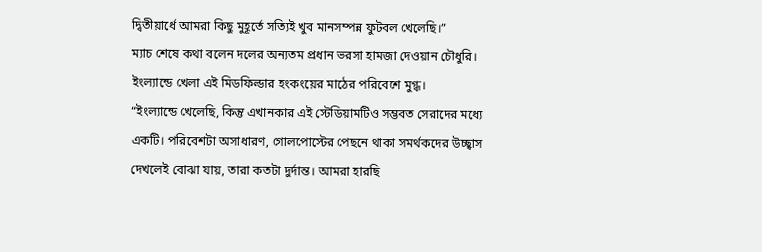দ্বিতীয়ার্ধে আমরা কিছু মুহূর্তে সত্যিই খুব মানসম্পন্ন ফুটবল খেলেছি।”
ম্যাচ শেষে কথা বলেন দলের অন্যতম প্রধান ভরসা হামজা দেওয়ান চৌধুরি। ইংল্যান্ডে খেলা এই মিডফিল্ডার হংকংয়ের মাঠের পরিবেশে মুগ্ধ।
“ইংল্যান্ডে খেলেছি, কিন্তু এখানকার এই স্টেডিয়ামটিও সম্ভবত সেরাদের মধ্যে একটি। পরিবেশটা অসাধারণ, গোলপোস্টের পেছনে থাকা সমর্থকদের উচ্ছ্বাস দেখলেই বোঝা যায়, তারা কতটা দুর্দান্ত। আমরা হারছি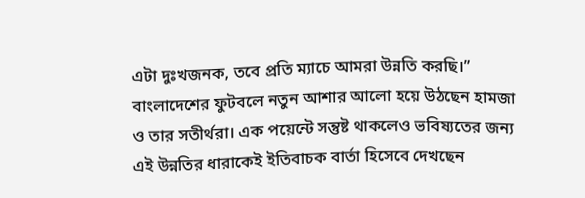এটা দুঃখজনক, তবে প্রতি ম্যাচে আমরা উন্নতি করছি।”
বাংলাদেশের ফুটবলে নতুন আশার আলো হয়ে উঠছেন হামজা ও তার সতীর্থরা। এক পয়েন্টে সন্তুষ্ট থাকলেও ভবিষ্যতের জন্য এই উন্নতির ধারাকেই ইতিবাচক বার্তা হিসেবে দেখছেন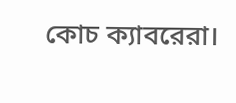কোচ ক্যাবরেরা।